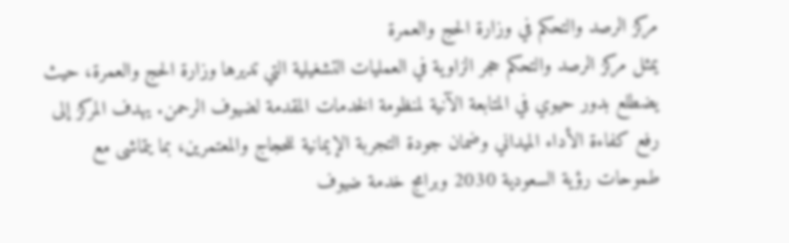مركز الرصد والتحكم في وزارة الحج والعمرة
يمثل مركز الرصد والتحكم حجر الزاوية في العمليات التشغيلية التي تديرها وزارة الحج والعمرة، حيث يضطلع بدور حيوي في المتابعة الآنية لمنظومة الخدمات المقدمة لضيوف الرحمن. يهدف المركز إلى رفع كفاءة الأداء الميداني وضمان جودة التجربة الإيمانية للحجاج والمعتمرين، بما يتماشى مع طموحات رؤية السعودية 2030 وبرامج خدمة ضيوف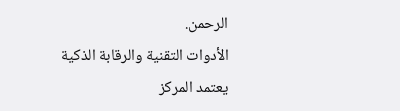الرحمن.
الأدوات التقنية والرقابة الذكية
يعتمد المركز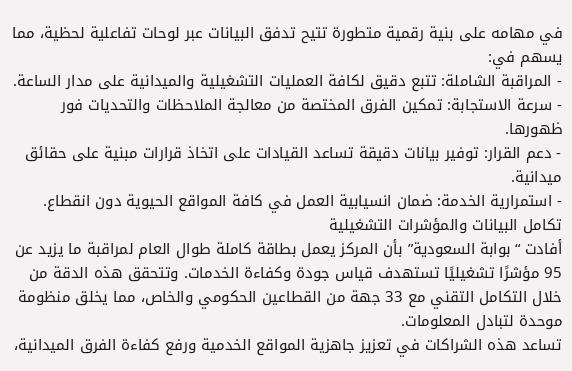في مهامه على بنية رقمية متطورة تتيح تدفق البيانات عبر لوحات تفاعلية لحظية، مما يسهم في:
- المراقبة الشاملة: تتبع دقيق لكافة العمليات التشغيلية والميدانية على مدار الساعة.
- سرعة الاستجابة: تمكين الفرق المختصة من معالجة الملاحظات والتحديات فور ظهورها.
- دعم القرار: توفير بيانات دقيقة تساعد القيادات على اتخاذ قرارات مبنية على حقائق ميدانية.
- استمرارية الخدمة: ضمان انسيابية العمل في كافة المواقع الحيوية دون انقطاع.
تكامل البيانات والمؤشرات التشغيلية
أفادت “بوابة السعودية” بأن المركز يعمل بطاقة كاملة طوال العام لمراقبة ما يزيد عن 95 مؤشرًا تشغيليًا تستهدف قياس جودة وكفاءة الخدمات. وتتحقق هذه الدقة من خلال التكامل التقني مع 33 جهة من القطاعين الحكومي والخاص، مما يخلق منظومة موحدة لتبادل المعلومات.
تساعد هذه الشراكات في تعزيز جاهزية المواقع الخدمية ورفع كفاءة الفرق الميدانية،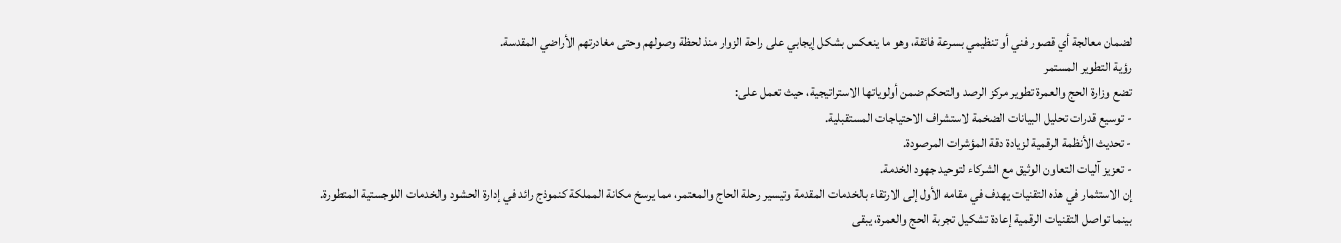لضمان معالجة أي قصور فني أو تنظيمي بسرعة فائقة، وهو ما ينعكس بشكل إيجابي على راحة الزوار منذ لحظة وصولهم وحتى مغادرتهم الأراضي المقدسة.
رؤية التطوير المستمر
تضع وزارة الحج والعمرة تطوير مركز الرصد والتحكم ضمن أولوياتها الاستراتيجية، حيث تعمل على:
- توسيع قدرات تحليل البيانات الضخمة لاستشراف الاحتياجات المستقبلية.
- تحديث الأنظمة الرقمية لزيادة دقة المؤشرات المرصودة.
- تعزيز آليات التعاون الوثيق مع الشركاء لتوحيد جهود الخدمة.
إن الاستثمار في هذه التقنيات يهدف في مقامه الأول إلى الارتقاء بالخدمات المقدمة وتيسير رحلة الحاج والمعتمر، مما يرسخ مكانة المملكة كنموذج رائد في إدارة الحشود والخدمات اللوجستية المتطورة.
بينما تواصل التقنيات الرقمية إعادة تشكيل تجربة الحج والعمرة، يبقى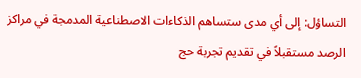التساؤل: إلى أي مدى ستساهم الذكاءات الاصطناعية المدمجة في مراكز الرصد مستقبلاً في تقديم تجربة حج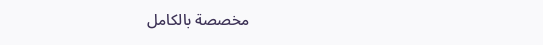مخصصة بالكامل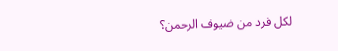لكل فرد من ضيوف الرحمن؟